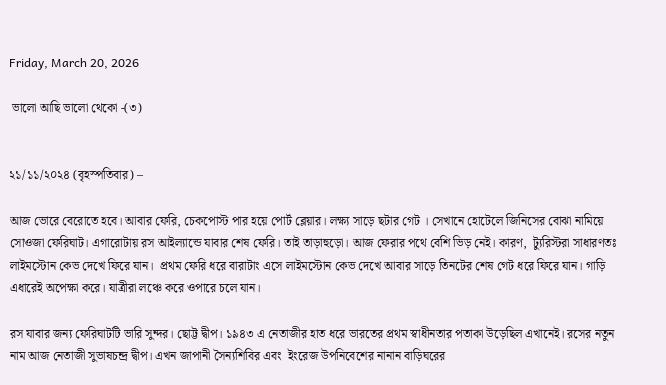Friday, March 20, 2026

 ভালো আছি ভালো থেকো -(৩)


২১/১১/২০২৪ (বৃহস্পতিবার) –

আজ ভোরে বেরোতে হবে। আবার ফেরি, চেকপোস্ট পার হয়ে পোর্ট ব্লেয়ার। লক্ষ্য সাড়ে ছটার গেট । সেখানে হোটেলে জিনিসের বোঝা নামিয়ে সোওজা ফেরিঘাট। এগারোটায় রস আইল্যান্ডে যাবার শেষ ফেরি। তাই তাড়াহুড়ো। আজ ফেরার পথে বেশি ভিড় নেই। কারণ,  ট্যুরিস্টরা সাধারণতঃ লাইমস্টোন কেভ দেখে ফিরে যান।  প্রথম ফেরি ধরে বারাটাং এসে লাইমস্টোন কেভ দেখে আবার সাড়ে তিনটের শেষ গেট ধরে ফিরে যান। গাড়ি এধারেই অপেক্ষা করে। যাত্রীরা লঞ্চে করে ওপারে চলে যান।

রস যাবার জন্য ফেরিঘাটটি ভারি সুন্দর। ছোট্ট দ্বীপ। ১৯৪৩ এ নেতাজীর হাত ধরে ভারতের প্রথম স্বাধীনতার পতাকা উড়েছিল এখানেই। রসের নতুন নাম আজ নেতাজী সুভাষচন্দ্র দ্বীপ। এখন জাপানী সৈন্যশিবির এবং  ইংরেজ উপনিবেশের নানান বাড়িঘরের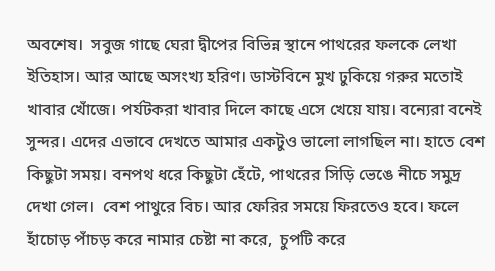অবশেষ।  সবুজ গাছে ঘেরা দ্বীপের বিভিন্ন স্থানে পাথরের ফলকে লেখা ইতিহাস। আর আছে অসংখ্য হরিণ। ডাস্টবিনে মুখ ঢুকিয়ে গরুর মতোই খাবার খোঁজে। পর্যটকরা খাবার দিলে কাছে এসে খেয়ে যায়। বন্যেরা বনেই সুন্দর। এদের এভাবে দেখতে আমার একটুও ভালো লাগছিল না। হাতে বেশ কিছুটা সময়। বনপথ ধরে কিছুটা হেঁটে, পাথরের সিড়ি ভেঙে নীচে সমুদ্র দেখা গেল।  বেশ পাথুরে বিচ। আর ফেরির সময়ে ফিরতেও হবে। ফলে হাঁচোড় পাঁচড় করে নামার চেষ্টা না করে,  চুপটি করে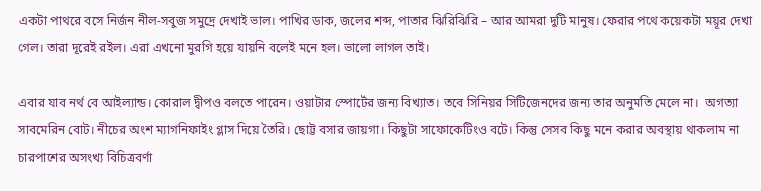একটা পাথরে বসে নির্জন নীল-সবুজ সমুদ্রে দেখাই ভাল। পাখির ডাক, জলের শব্দ, পাতার ঝিরিঝিরি – আর আমরা দুটি মানুষ। ফেরার পথে কয়েকটা ময়ূর দেখা গেল। তারা দূরেই রইল। এরা এখনো মুরগি হয়ে যায়নি বলেই মনে হল। ভালো লাগল তাই।

এবার যাব নর্থ বে আইল্যান্ড। কোরাল দ্বীপও বলতে পারেন। ওয়াটার স্পোর্টের জন্য বিখ্যাত। তবে সিনিয়র সিটিজেনদের জন্য তার অনুমতি মেলে না।  অগত্যা সাবমেরিন বোট। নীচের অংশ ম্যাগনিফাইং গ্লাস দিয়ে তৈরি। ছোট্ট বসার জায়গা। কিছুটা সাফোকেটিংও বটে। কিন্তু সেসব কিছু মনে করার অবস্থায় থাকলাম না চারপাশের অসংখ্য বিচিত্রবর্ণা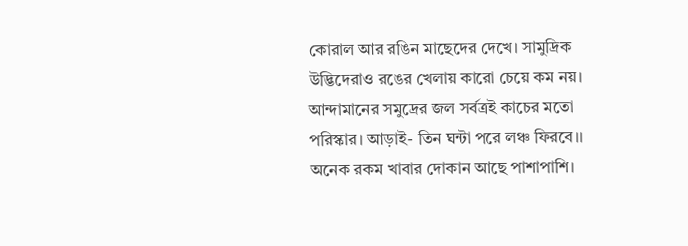কোরাল আর রঙিন মাছেদের দেখে। সামুদ্রিক উদ্ভিদেরাও রঙের খেলায় কারো চেয়ে কম নয়। আন্দামানের সমুদ্রের জল সর্বত্রই কাচের মতো পরিস্কার। আড়াই- তিন ঘন্টা পরে লঞ্চ ফিরবে।। অনেক রকম খাবার দোকান আছে পাশাপাশি।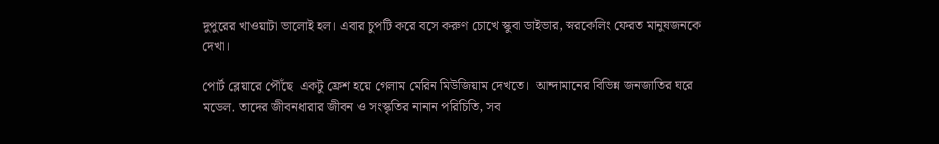দুপুরের খাওয়াটা ভালোই হল। এবার চুপটি করে বসে করুণ চোখে স্কুবা ডাইভার, স্নরকেলিং ফেরত মানুষজনকে দেখা।

পোর্ট ব্লেয়ারে পৌঁছে  একটু ফ্রেশ হয়ে গেলাম মেরিন মিউজিয়াম দেখতে।  আন্দামানের বিভিন্ন জনজাতির ঘরে মডেল. তাদের জীবনধারার জীবন ও সংস্কৃতির নানান পরিচিতি, সব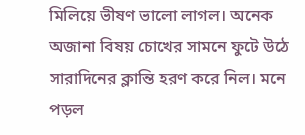মিলিয়ে ভীষণ ভালো লাগল। অনেক অজানা বিষয় চোখের সামনে ফুটে উঠে সারাদিনের ক্লান্তি হরণ করে নিল। মনে পড়ল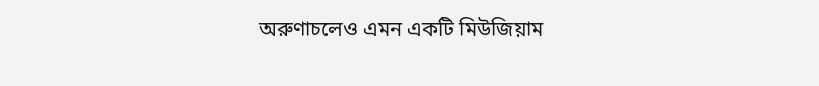অরুণাচলেও এমন একটি মিউজিয়াম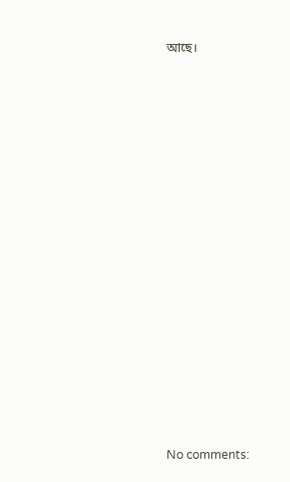আছে।



















No comments: